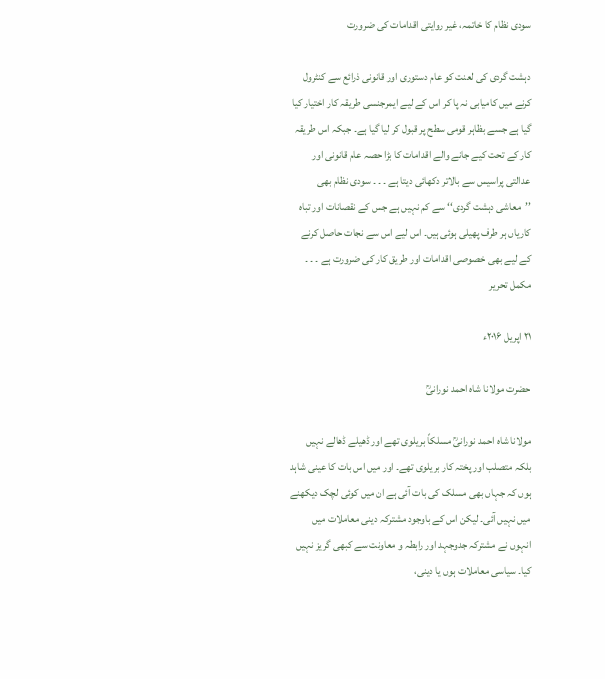سودی نظام کا خاتمہ، غیر روایتی اقدامات کی ضرورت

دہشت گردی کی لعنت کو عام دستوری اور قانونی ذرائع سے کنٹرول کرنے میں کامیابی نہ پا کر اس کے لیے ایمرجنسی طریقہ کار اختیار کیا گیا ہے جسے بظاہر قومی سطح پر قبول کر لیا گیا ہے۔ جبکہ اس طریقہ کار کے تحت کیے جانے والے اقدامات کا بڑا حصہ عام قانونی اور عدالتی پراسیس سے بالاتر دکھائی دیتا ہے ۔ ۔ ۔ سودی نظام بھی ’’معاشی دہشت گردی‘‘ سے کم نہیں ہے جس کے نقصانات اور تباہ کاریاں ہر طرف پھیلی ہوئی ہیں۔ اس لیے اس سے نجات حاصل کرنے کے لیے بھی خصوصی اقدامات اور طریق کار کی ضرورت ہے ۔ ۔ ۔ مکمل تحریر

۲۱ اپریل ۲۰۱۶ء

حضرت مولانا شاہ احمد نورانیؒ

مولانا شاہ احمد نورانیؒ مسلکاً‌ بریلوی تھے اور ڈھیلے ڈھالے نہیں بلکہ متصلب اور پختہ کار بریلوی تھے۔ اور میں اس بات کا عینی شاہد ہوں کہ جہاں بھی مسلک کی بات آئی ہے ان میں کوئی لچک دیکھنے میں نہیں آئی۔ لیکن اس کے باوجود مشترکہ دینی معاملات میں انہوں نے مشترکہ جدوجہد اور رابطہ و معاونت سے کبھی گریز نہیں کیا۔ سیاسی معاملات ہوں یا دینی،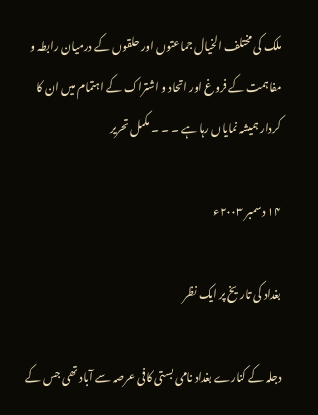ملک کی مختلف الخیال جماعتوں اور حلقوں کے درمیان رابطہ و مفاہمت کے فروغ اور اتحاد و اشتراک کے اہتمام میں ان کا کردار ہمیشہ نمایاں رہا ہے ۔ ۔ ۔ مکمل تحریر

۱۴ دسمبر ۲۰۰۳ء

بغداد کی تاریخ پر ایک نظر

دجلہ کے کنارے بغداد نامی بستی کافی عرصہ سے آباد تھی جس کے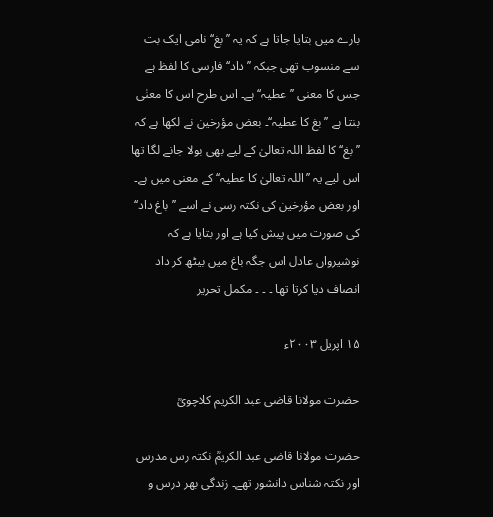بارے میں بتایا جاتا ہے کہ یہ ’’بغ‘‘ نامی ایک بت سے منسوب تھی جبکہ ’’داد‘‘ فارسی کا لفظ ہے جس کا معنی ’’عطیہ‘‘ ہے۔ اس طرح اس کا معنٰی بنتا ہے ’’بغ کا عطیہ‘‘۔ بعض مؤرخین نے لکھا ہے کہ ’’بغ‘‘ کا لفظ اللہ تعالیٰ کے لیے بھی بولا جانے لگا تھا اس لیے یہ ’’اللہ تعالیٰ کا عطیہ‘‘ کے معنی میں ہے۔ اور بعض مؤرخین کی نکتہ رسی نے اسے ’’باغ داد‘‘ کی صورت میں پیش کیا ہے اور بتایا ہے کہ نوشیرواں عادل اس جگہ باغ میں بیٹھ کر داد انصاف دیا کرتا تھا ۔ ۔ ۔ مکمل تحریر

۱۵ اپریل ۲۰۰۳ء

حضرت مولانا قاضی عبد الکریم کلاچویؒ

حضرت مولانا قاضی عبد الکریمؒ نکتہ رس مدرس اور نکتہ شناس دانشور تھے۔ زندگی بھر درس و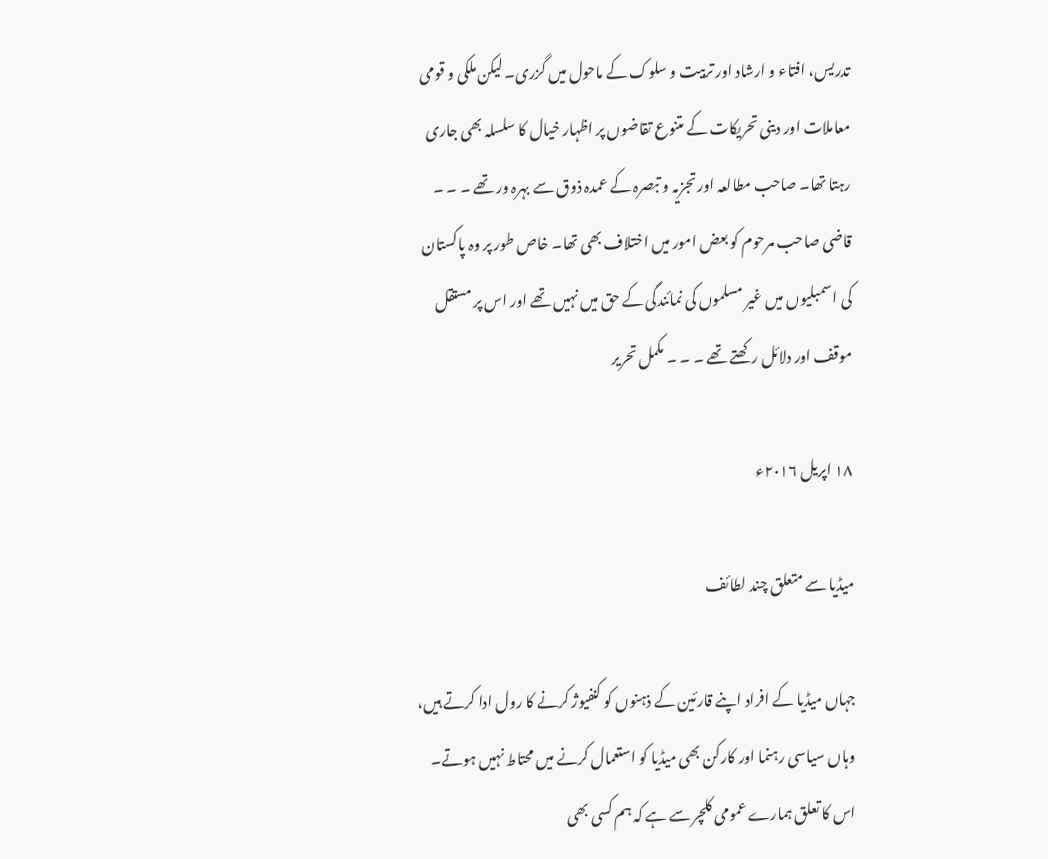تدریس، افتاء و ارشاد اور تربیت و سلوک کے ماحول میں گزری۔ لیکن ملکی و قومی معاملات اور دینی تحریکات کے متنوع تقاضوں پر اظہار خیال کا سلسلہ بھی جاری رہتا تھا۔ صاحب مطالعہ اور تجزیہ و تبصرہ کے عمدہ ذوق سے بہرہ ور تھے ۔ ۔ ۔ قاضی صاحب مرحوم کو بعض امور میں اختلاف بھی تھا۔ خاص طور پر وہ پاکستان کی اسمبلیوں میں غیر مسلموں کی نمائندگی کے حق میں نہیں تھے اور اس پر مستقل موقف اور دلائل رکھتے تھے ۔ ۔ ۔ مکمل تحریر

۱۸ اپریل ۲۰۱۶ء

میڈیا سے متعلق چند لطائف

جہاں میڈیا کے افراد اپنے قارئین کے ذہنوں کو کنفیوژ کرنے کا رول ادا کرتے ہیں، وہاں سیاسی رہنما اور کارکن بھی میڈیا کو استعمال کرنے میں محتاط نہیں ہوتے۔ اس کا تعلق ہمارے عمومی کلچر سے ہے کہ ہم کسی بھی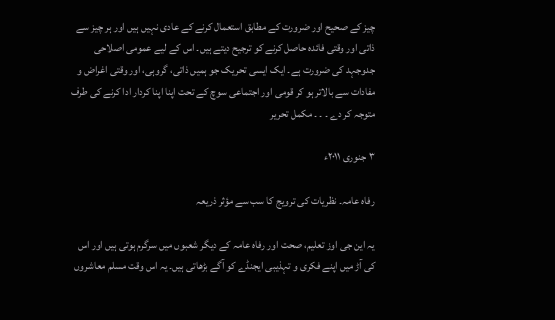چیز کے صحیح اور ضرورت کے مطابق استعمال کرنے کے عادی نہیں ہیں اور ہر چیز سے ذاتی اور وقتی فائدہ حاصل کرنے کو ترجیح دیتے ہیں۔ اس کے لیے عمومی اصلاحی جدوجہد کی ضرورت ہے۔ ایک ایسی تحریک جو ہمیں ذاتی، گروہی، اور وقتی اغراض و مفادات سے بالاتر ہو کر قومی اور اجتماعی سوچ کے تحت اپنا اپنا کردار ادا کرنے کی طرف متوجہ کر دے ۔ ۔ ۔ مکمل تحریر

۳ جنوری ۲۰۱۱ء

رفاہ عامہ۔ نظریات کی ترویج کا سب سے مؤثر ذریعہ

یہ این جی اوز تعلیم، صحت اور رفاہ عامہ کے دیگر شعبوں میں سرگرم ہوتی ہیں اور اس کی آڑ میں اپنے فکری و تہذیبی ایجنڈے کو آگے بڑھاتی ہیں۔ یہ اس وقت مسلم معاشروں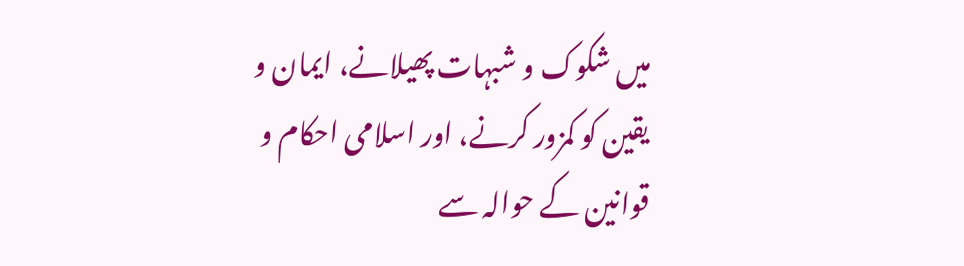میں شکوک و شبہات پھیلانے، ایمان و یقین کو کمزور کرنے، اور اسلامی احکام و قوانین کے حوالہ سے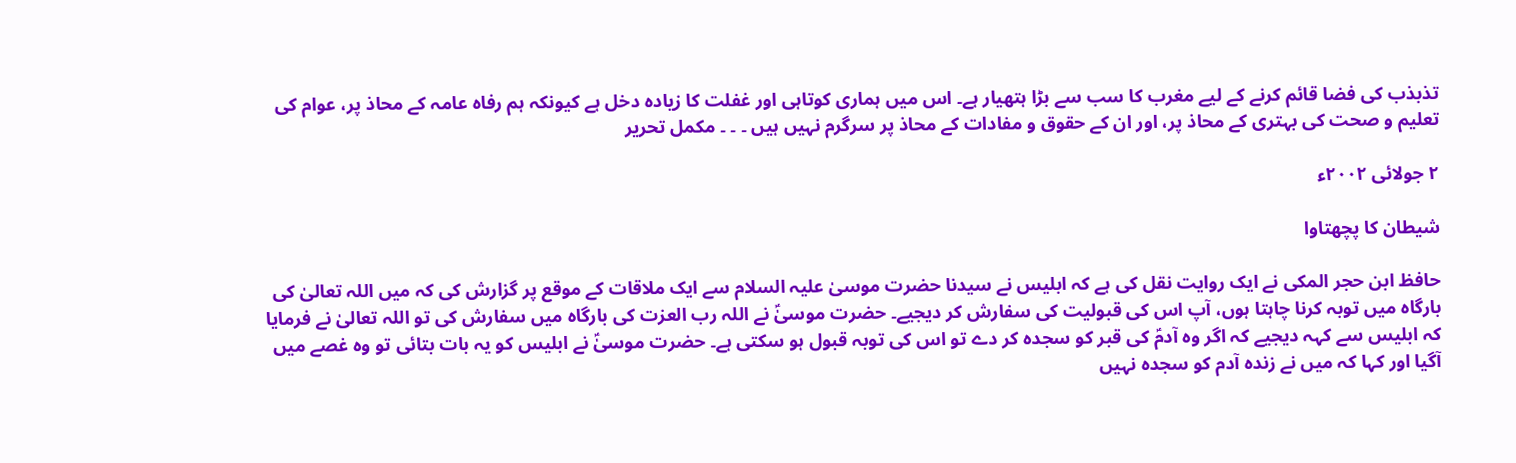تذبذب کی فضا قائم کرنے کے لیے مغرب کا سب سے بڑا ہتھیار ہے۔ اس میں ہماری کوتاہی اور غفلت کا زیادہ دخل ہے کیونکہ ہم رفاہ عامہ کے محاذ پر، عوام کی تعلیم و صحت کی بہتری کے محاذ پر، اور ان کے حقوق و مفادات کے محاذ پر سرگرم نہیں ہیں ۔ ۔ ۔ مکمل تحریر

۲ جولائی ۲۰۰۲ء

شیطان کا پچھتاوا

حافظ ابن حجر المکی نے ایک روایت نقل کی ہے کہ ابلیس نے سیدنا حضرت موسیٰ علیہ السلام سے ایک ملاقات کے موقع پر گزارش کی کہ میں اللہ تعالیٰ کی بارگاہ میں توبہ کرنا چاہتا ہوں، آپ اس کی قبولیت کی سفارش کر دیجیے۔ حضرت موسیٰؑ نے اللہ رب العزت کی بارگاہ میں سفارش کی تو اللہ تعالیٰ نے فرمایا کہ ابلیس سے کہہ دیجیے کہ اگر وہ آدمؑ کی قبر کو سجدہ کر دے تو اس کی توبہ قبول ہو سکتی ہے۔ حضرت موسیٰؑ نے ابلیس کو یہ بات بتائی تو وہ غصے میں آگیا اور کہا کہ میں نے زندہ آدم کو سجدہ نہیں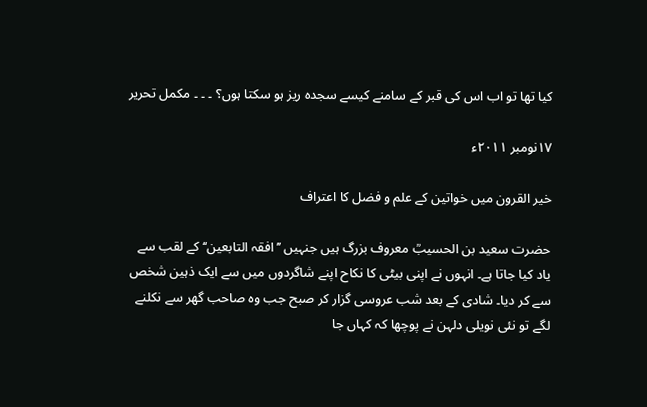کیا تھا تو اب اس کی قبر کے سامنے کیسے سجدہ ریز ہو سکتا ہوں؟ ۔ ۔ ۔ مکمل تحریر

۱۷نومبر ۲۰۱۱ء

خیر القرون میں خواتین کے علم و فضل کا اعتراف

حضرت سعید بن الحسیبؒ معروف بزرگ ہیں جنہیں ’’افقہ التابعین‘‘ کے لقب سے یاد کیا جاتا ہے۔ انہوں نے اپنی بیٹی کا نکاح اپنے شاگردوں میں سے ایک ذہین شخص سے کر دیا۔ شادی کے بعد شب عروسی گزار کر صبح جب وہ صاحب گھر سے نکلنے لگے تو نئی نویلی دلہن نے پوچھا کہ کہاں جا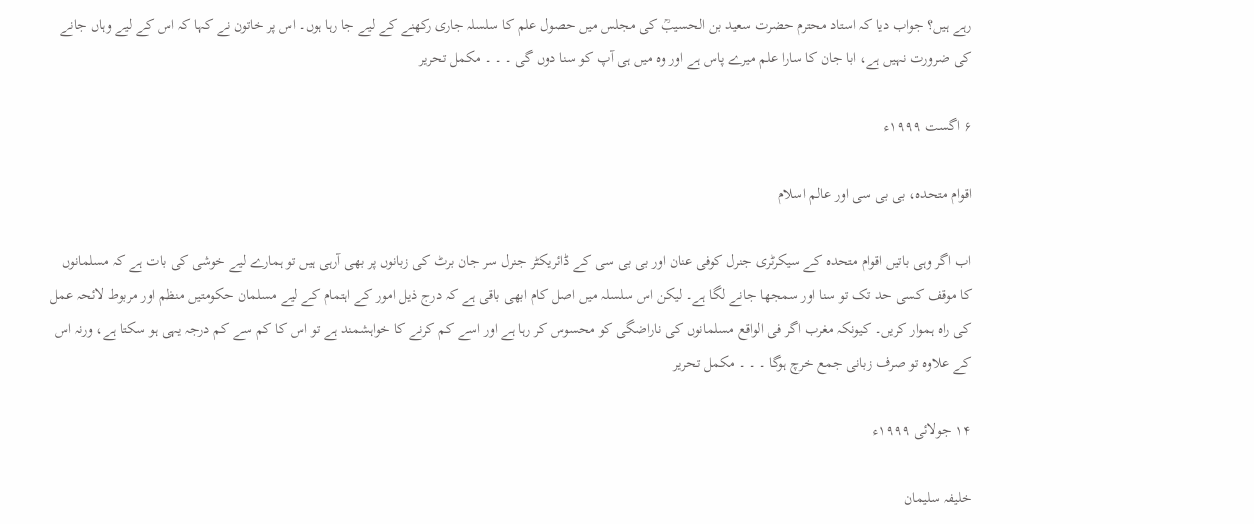رہے ہیں؟ جواب دیا کہ استاد محترم حضرت سعید بن الحسیبؒ کی مجلس میں حصول علم کا سلسلہ جاری رکھنے کے لیے جا رہا ہوں۔ اس پر خاتون نے کہا کہ اس کے لیے وہاں جانے کی ضرورت نہیں ہے، ابا جان کا سارا علم میرے پاس ہے اور وہ میں ہی آپ کو سنا دوں گی ۔ ۔ ۔ مکمل تحریر

۶ اگست ۱۹۹۹ء

اقوام متحدہ، بی بی سی اور عالم اسلام

اب اگر وہی باتیں اقوام متحدہ کے سیکرٹری جنرل کوفی عنان اور بی بی سی کے ڈائریکٹر جنرل سر جان برٹ کی زبانوں پر بھی آرہی ہیں تو ہمارے لیے خوشی کی بات ہے کہ مسلمانوں کا موقف کسی حد تک تو سنا اور سمجھا جانے لگا ہے۔ لیکن اس سلسلہ میں اصل کام ابھی باقی ہے کہ درج ذیل امور کے اہتمام کے لیے مسلمان حکومتیں منظم اور مربوط لائحہ عمل کی راہ ہموار کریں۔ کیونکہ مغرب اگر فی الواقع مسلمانوں کی ناراضگی کو محسوس کر رہا ہے اور اسے کم کرنے کا خواہشمند ہے تو اس کا کم سے کم درجہ یہی ہو سکتا ہے، ورنہ اس کے علاوہ تو صرف زبانی جمع خرچ ہوگا ۔ ۔ ۔ مکمل تحریر

۱۴ جولائی ۱۹۹۹ء

خلیفہ سلیمان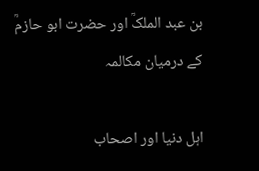بن عبد الملکؒ اور حضرت ابو حازمؒ کے درمیان مکالمہ

اہل دنیا اور اصحاب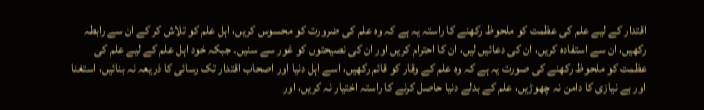اقتدار کے لیے علم کی عظمت کو ملحوظ رکھنے کا راستہ یہ ہے کہ وہ علم کی ضرورت کو محسوس کریں، اہل علم کو تلاش کر کے ان سے رابطہ رکھیں، ان سے استفادہ کریں، ان کی دعائیں لیں، ان کا احترام کریں اور ان کی نصیحتوں کو غور سے سنیں۔ جبکہ خود اہل علم کے لیے علم کی عظمت کو ملحوظ رکھنے کی صورت یہ ہے کہ وہ علم کے وقار کو قائم رکھیں، اسے اہل دنیا اور اصحاب اقتدار تک رسائی کا ذریعہ نہ بنائیں، استغنا اور بے نیازی کا دامن نہ چھوڑیں، علم کے بدلے دنیا حاصل کرنے کا راستہ اختیار نہ کریں، اور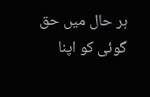ہر حال میں حق گوئی کو اپنا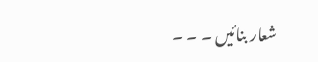شعار بنائیں ۔ ۔ ۔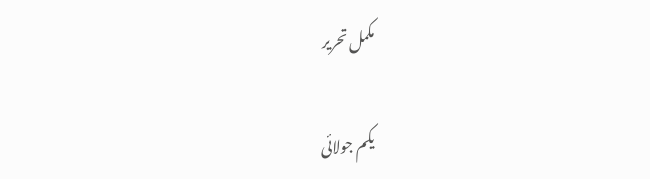مکمل تحریر

یکم جولائی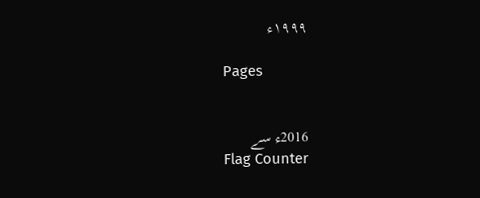۱۹۹۹ء

Pages


2016ء سے
Flag Counter